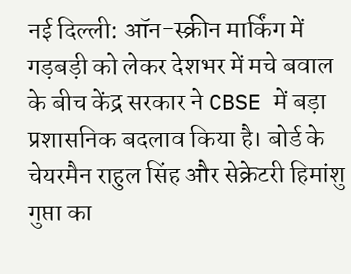नई दिल्ली: ऑन-स्क्रीन मार्किंग में गड़बड़ी को लेकर देशभर में मचे बवाल के बीच केंद्र सरकार ने CBSE में बड़ा प्रशासनिक बदलाव किया है। बोर्ड के चेयरमैन राहुल सिंह और सेक्रेटरी हिमांशु गुप्ता का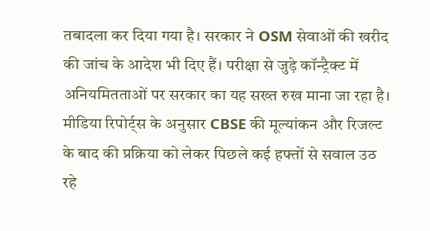तबादला कर दिया गया है। सरकार ने OSM सेवाओं की खरीद की जांच के आदेश भी दिए हैं। परीक्षा से जुड़े कॉन्ट्रैक्ट में अनियमितताओं पर सरकार का यह सख्त रुख माना जा रहा है।
मीडिया रिपोर्ट्स के अनुसार CBSE की मूल्यांकन और रिजल्ट के बाद की प्रक्रिया को लेकर पिछले कई हफ्तों से सवाल उठ रहे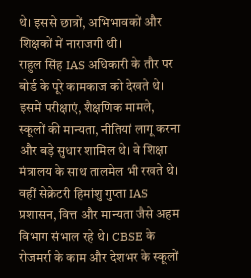थे। इससे छात्रों, अभिभावकों और शिक्षकों में नाराजगी थी।
राहुल सिंह IAS अधिकारी के तौर पर बोर्ड के पूरे कामकाज को देखते थे। इसमें परीक्षाएं, शैक्षणिक मामले, स्कूलों की मान्यता, नीतियां लागू करना और बड़े सुधार शामिल थे। वे शिक्षा मंत्रालय के साथ तालमेल भी रखते थे।
वहीं सेक्रेटरी हिमांशु गुप्ता IAS प्रशासन, वित्त और मान्यता जैसे अहम विभाग संभाल रहे थे। CBSE के रोजमर्रा के काम और देशभर के स्कूलों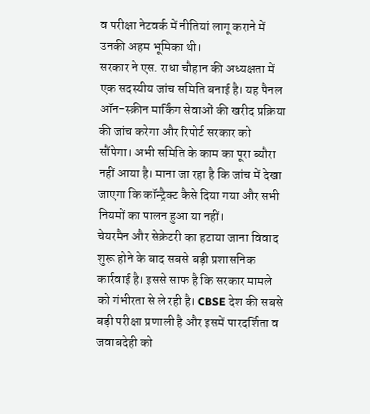व परीक्षा नेटवर्क में नीतियां लागू कराने में उनकी अहम भूमिका थी।
सरकार ने एस. राधा चौहान की अध्यक्षता में एक सदस्यीय जांच समिति बनाई है। यह पैनल ऑन-स्क्रीन मार्किंग सेवाओं की खरीद प्रक्रिया की जांच करेगा और रिपोर्ट सरकार को सौंपेगा। अभी समिति के काम का पूरा ब्यौरा नहीं आया है। माना जा रहा है कि जांच में देखा जाएगा कि कॉन्ट्रैक्ट कैसे दिया गया और सभी नियमों का पालन हुआ या नहीं।
चेयरमैन और सेक्रेटरी का हटाया जाना विवाद शुरू होने के बाद सबसे बड़ी प्रशासनिक कार्रवाई है। इससे साफ है कि सरकार मामले को गंभीरता से ले रही है। CBSE देश की सबसे बड़ी परीक्षा प्रणाली है और इसमें पारदर्शिता व जवाबदेही को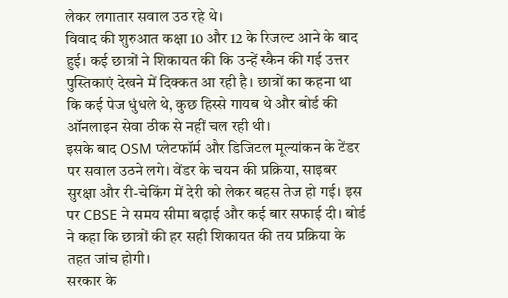लेकर लगातार सवाल उठ रहे थे।
विवाद की शुरुआत कक्षा 10 और 12 के रिजल्ट आने के बाद हुई। कई छात्रों ने शिकायत की कि उन्हें स्कैन की गई उत्तर पुस्तिकाएं देखने में दिक्कत आ रही है। छात्रों का कहना था कि कई पेज धुंधले थे, कुछ हिस्से गायब थे और बोर्ड की ऑनलाइन सेवा ठीक से नहीं चल रही थी।
इसके बाद OSM प्लेटफॉर्म और डिजिटल मूल्यांकन के टेंडर पर सवाल उठने लगे। वेंडर के चयन की प्रक्रिया, साइबर सुरक्षा और री-चेकिंग में देरी को लेकर बहस तेज हो गई। इस पर CBSE ने समय सीमा बढ़ाई और कई बार सफाई दी। बोर्ड ने कहा कि छात्रों की हर सही शिकायत की तय प्रक्रिया के तहत जांच होगी।
सरकार के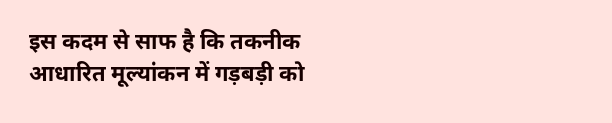इस कदम से साफ है कि तकनीक आधारित मूल्यांकन में गड़बड़ी को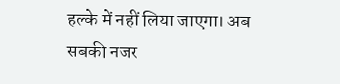हल्के में नहीं लिया जाएगा। अब सबकी नजर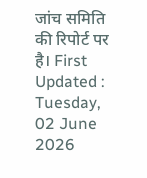जांच समिति की रिपोर्ट पर है। First Updated : Tuesday, 02 June 2026